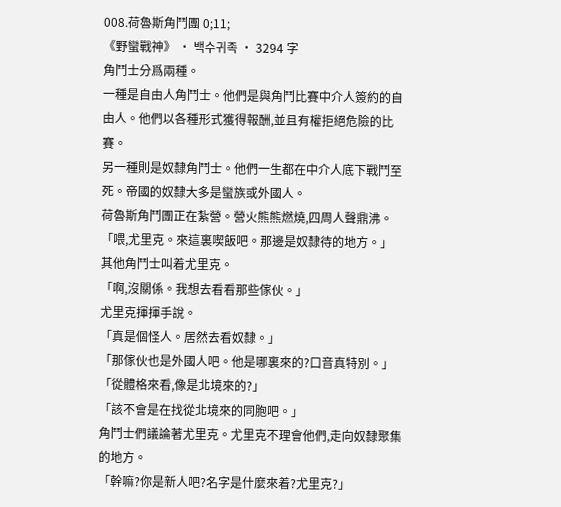008.荷魯斯角鬥團 0;11;
《野蠻戰神》 · 백수귀족 · 3294 字
角鬥士分爲兩種。
一種是自由人角鬥士。他們是與角鬥比賽中介人簽約的自由人。他們以各種形式獲得報酬,並且有權拒絕危險的比賽。
另一種則是奴隸角鬥士。他們一生都在中介人底下戰鬥至死。帝國的奴隸大多是蠻族或外國人。
荷魯斯角鬥團正在紮營。營火熊熊燃燒,四周人聲鼎沸。
「喂,尤里克。來這裏喫飯吧。那邊是奴隸待的地方。」
其他角鬥士叫着尤里克。
「啊,沒關係。我想去看看那些傢伙。」
尤里克揮揮手說。
「真是個怪人。居然去看奴隸。」
「那傢伙也是外國人吧。他是哪裏來的?口音真特別。」
「從體格來看,像是北境來的?」
「該不會是在找從北境來的同胞吧。」
角鬥士們議論著尤里克。尤里克不理會他們,走向奴隸聚集的地方。
「幹嘛?你是新人吧?名字是什麼來着?尤里克?」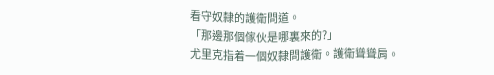看守奴隸的護衛問道。
「那邊那個傢伙是哪裏來的?」
尤里克指着一個奴隸問護衛。護衛聳聳肩。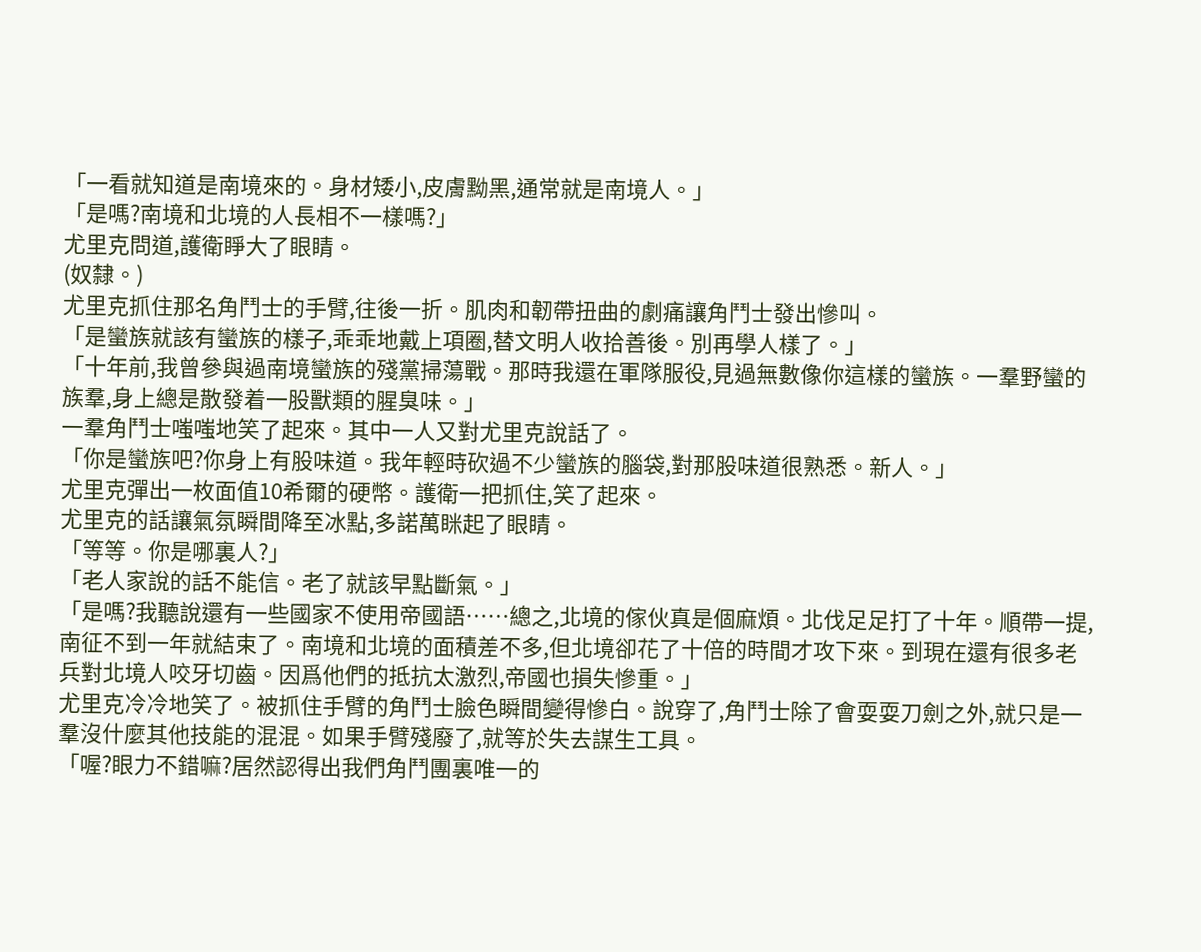「一看就知道是南境來的。身材矮小,皮膚黝黑,通常就是南境人。」
「是嗎?南境和北境的人長相不一樣嗎?」
尤里克問道,護衛睜大了眼睛。
(奴隸。)
尤里克抓住那名角鬥士的手臂,往後一折。肌肉和韌帶扭曲的劇痛讓角鬥士發出慘叫。
「是蠻族就該有蠻族的樣子,乖乖地戴上項圈,替文明人收拾善後。別再學人樣了。」
「十年前,我曾參與過南境蠻族的殘黨掃蕩戰。那時我還在軍隊服役,見過無數像你這樣的蠻族。一羣野蠻的族羣,身上總是散發着一股獸類的腥臭味。」
一羣角鬥士嗤嗤地笑了起來。其中一人又對尤里克說話了。
「你是蠻族吧?你身上有股味道。我年輕時砍過不少蠻族的腦袋,對那股味道很熟悉。新人。」
尤里克彈出一枚面值10希爾的硬幣。護衛一把抓住,笑了起來。
尤里克的話讓氣氛瞬間降至冰點,多諾萬眯起了眼睛。
「等等。你是哪裏人?」
「老人家說的話不能信。老了就該早點斷氣。」
「是嗎?我聽說還有一些國家不使用帝國語……總之,北境的傢伙真是個麻煩。北伐足足打了十年。順帶一提,南征不到一年就結束了。南境和北境的面積差不多,但北境卻花了十倍的時間才攻下來。到現在還有很多老兵對北境人咬牙切齒。因爲他們的抵抗太激烈,帝國也損失慘重。」
尤里克冷冷地笑了。被抓住手臂的角鬥士臉色瞬間變得慘白。說穿了,角鬥士除了會耍耍刀劍之外,就只是一羣沒什麼其他技能的混混。如果手臂殘廢了,就等於失去謀生工具。
「喔?眼力不錯嘛?居然認得出我們角鬥團裏唯一的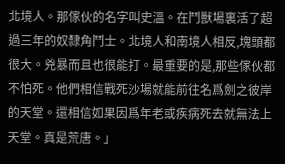北境人。那傢伙的名字叫史溫。在鬥獸場裏活了超過三年的奴隸角鬥士。北境人和南境人相反,塊頭都很大。兇暴而且也很能打。最重要的是,那些傢伙都不怕死。他們相信戰死沙場就能前往名爲劍之彼岸的天堂。還相信如果因爲年老或疾病死去就無法上天堂。真是荒唐。」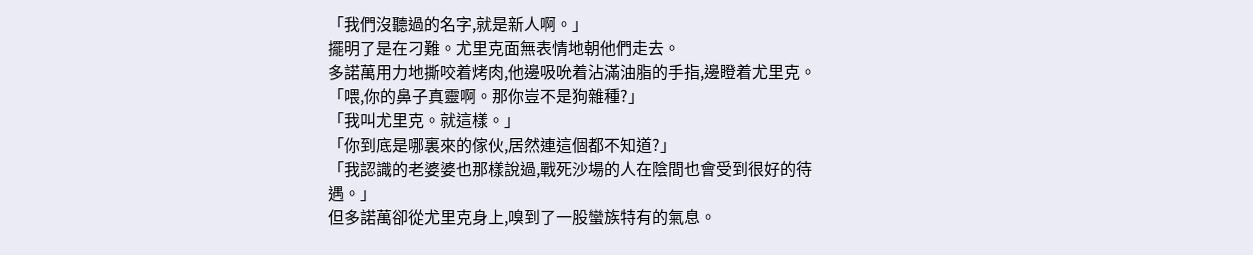「我們沒聽過的名字,就是新人啊。」
擺明了是在刁難。尤里克面無表情地朝他們走去。
多諾萬用力地撕咬着烤肉,他邊吸吮着沾滿油脂的手指,邊瞪着尤里克。
「喂,你的鼻子真靈啊。那你豈不是狗雜種?」
「我叫尤里克。就這樣。」
「你到底是哪裏來的傢伙,居然連這個都不知道?」
「我認識的老婆婆也那樣說過,戰死沙場的人在陰間也會受到很好的待遇。」
但多諾萬卻從尤里克身上,嗅到了一股蠻族特有的氣息。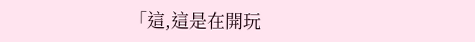「這,這是在開玩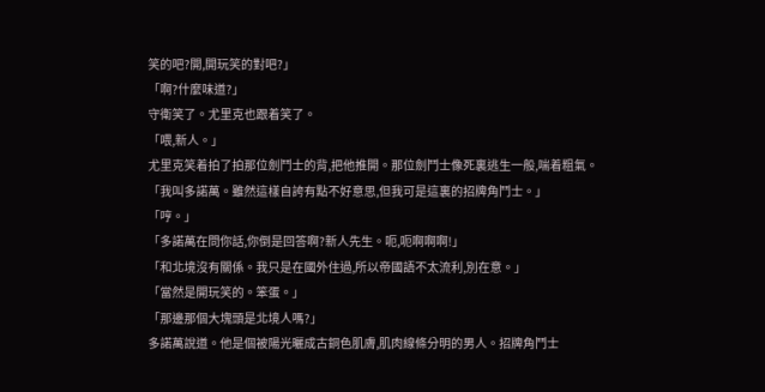笑的吧?開,開玩笑的對吧?」
「啊?什麼味道?」
守衛笑了。尤里克也跟着笑了。
「喂,新人。」
尤里克笑着拍了拍那位劍鬥士的背,把他推開。那位劍鬥士像死裏逃生一般,喘着粗氣。
「我叫多諾萬。雖然這樣自誇有點不好意思,但我可是這裏的招牌角鬥士。」
「哼。」
「多諾萬在問你話,你倒是回答啊?新人先生。呃,呃啊啊啊!」
「和北境沒有關係。我只是在國外住過,所以帝國語不太流利,別在意。」
「當然是開玩笑的。笨蛋。」
「那邊那個大塊頭是北境人嗎?」
多諾萬說道。他是個被陽光曬成古銅色肌膚,肌肉線條分明的男人。招牌角鬥士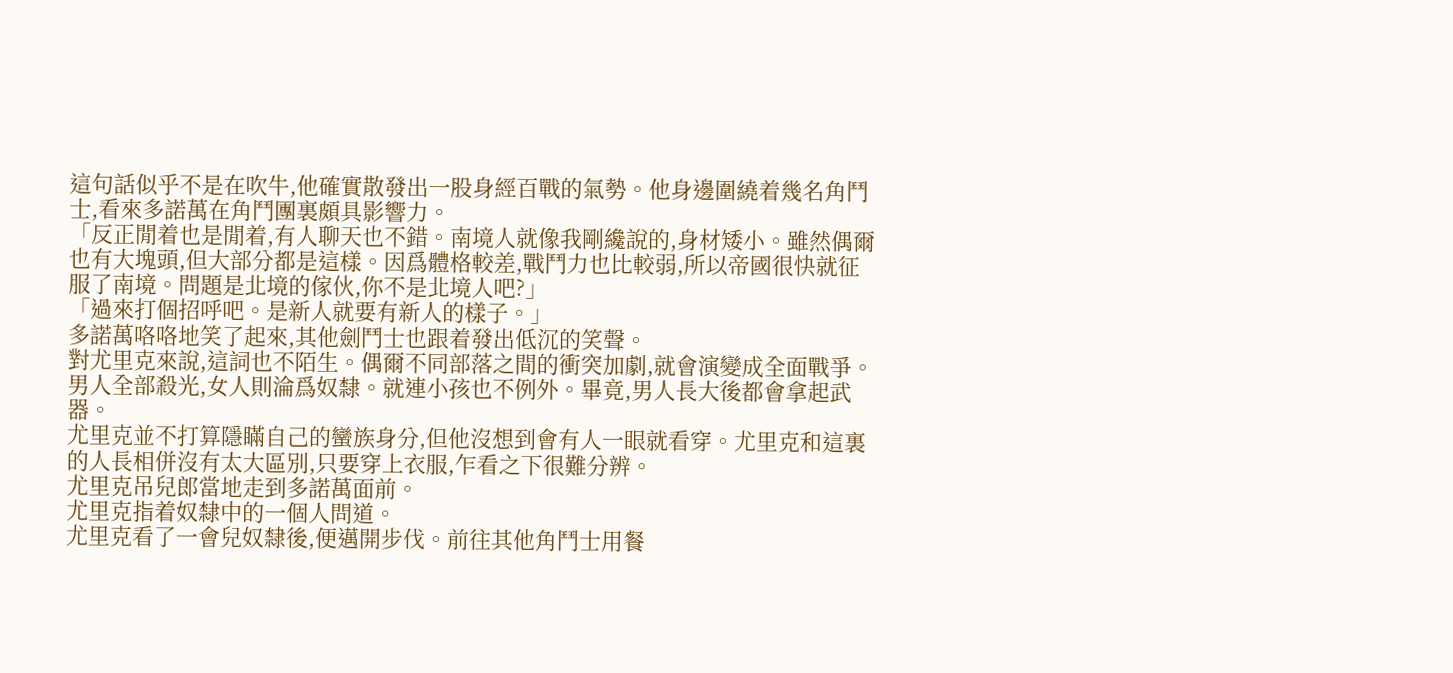這句話似乎不是在吹牛,他確實散發出一股身經百戰的氣勢。他身邊圍繞着幾名角鬥士,看來多諾萬在角鬥團裏頗具影響力。
「反正閒着也是閒着,有人聊天也不錯。南境人就像我剛纔說的,身材矮小。雖然偶爾也有大塊頭,但大部分都是這樣。因爲體格較差,戰鬥力也比較弱,所以帝國很快就征服了南境。問題是北境的傢伙,你不是北境人吧?」
「過來打個招呼吧。是新人就要有新人的樣子。」
多諾萬咯咯地笑了起來,其他劍鬥士也跟着發出低沉的笑聲。
對尤里克來說,這詞也不陌生。偶爾不同部落之間的衝突加劇,就會演變成全面戰爭。男人全部殺光,女人則淪爲奴隸。就連小孩也不例外。畢竟,男人長大後都會拿起武器。
尤里克並不打算隱瞞自己的蠻族身分,但他沒想到會有人一眼就看穿。尤里克和這裏的人長相併沒有太大區別,只要穿上衣服,乍看之下很難分辨。
尤里克吊兒郎當地走到多諾萬面前。
尤里克指着奴隸中的一個人問道。
尤里克看了一會兒奴隸後,便邁開步伐。前往其他角鬥士用餐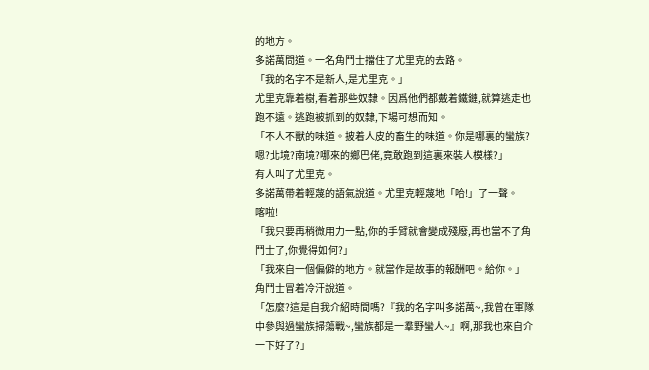的地方。
多諾萬問道。一名角鬥士擋住了尤里克的去路。
「我的名字不是新人,是尤里克。」
尤里克靠着樹,看着那些奴隸。因爲他們都戴着鐵鏈,就算逃走也跑不遠。逃跑被抓到的奴隸,下場可想而知。
「不人不獸的味道。披着人皮的畜生的味道。你是哪裏的蠻族?嗯?北境?南境?哪來的鄉巴佬,竟敢跑到這裏來裝人模樣?」
有人叫了尤里克。
多諾萬帶着輕蔑的語氣說道。尤里克輕蔑地「哈!」了一聲。
喀啦!
「我只要再稍微用力一點,你的手臂就會變成殘廢,再也當不了角鬥士了,你覺得如何?」
「我來自一個偏僻的地方。就當作是故事的報酬吧。給你。」
角鬥士冒着冷汗說道。
「怎麼?這是自我介紹時間嗎?『我的名字叫多諾萬~,我曾在軍隊中參與過蠻族掃蕩戰~,蠻族都是一羣野蠻人~』啊,那我也來自介一下好了?」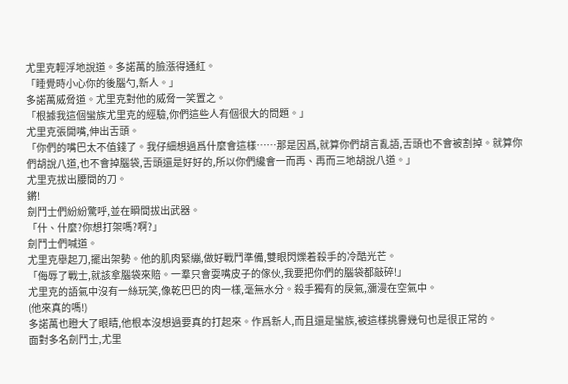尤里克輕浮地說道。多諾萬的臉漲得通紅。
「睡覺時小心你的後腦勺,新人。」
多諾萬威脅道。尤里克對他的威脅一笑置之。
「根據我這個蠻族尤里克的經驗,你們這些人有個很大的問題。」
尤里克張開嘴,伸出舌頭。
「你們的嘴巴太不值錢了。我仔細想過爲什麼會這樣……那是因爲,就算你們胡言亂語,舌頭也不會被割掉。就算你們胡說八道,也不會掉腦袋,舌頭還是好好的,所以你們纔會一而再、再而三地胡說八道。」
尤里克拔出腰間的刀。
鏘!
劍鬥士們紛紛驚呼,並在瞬間拔出武器。
「什、什麼?你想打架嗎?啊?」
劍鬥士們喊道。
尤里克舉起刀,擺出架勢。他的肌肉緊繃,做好戰鬥準備,雙眼閃爍着殺手的冷酷光芒。
「侮辱了戰士,就該拿腦袋來賠。一羣只會耍嘴皮子的傢伙,我要把你們的腦袋都敲碎!」
尤里克的語氣中沒有一絲玩笑,像乾巴巴的肉一樣,毫無水分。殺手獨有的戾氣,瀰漫在空氣中。
(他來真的嗎!)
多諾萬也瞪大了眼睛,他根本沒想過要真的打起來。作爲新人,而且還是蠻族,被這樣挑釁幾句也是很正常的。
面對多名劍鬥士,尤里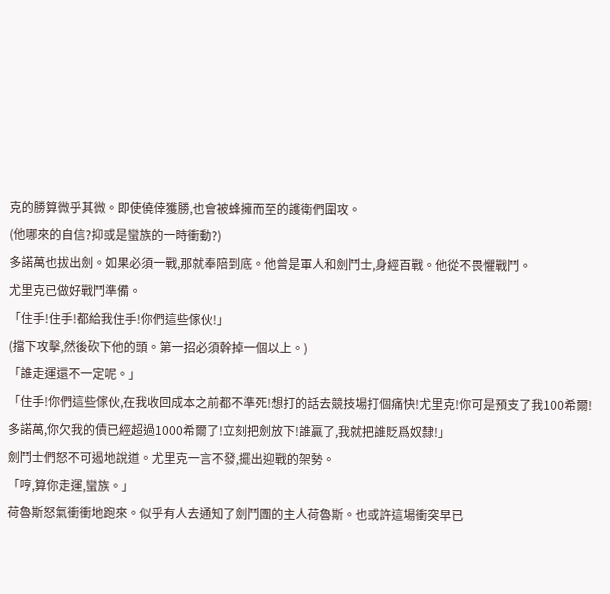克的勝算微乎其微。即使僥倖獲勝,也會被蜂擁而至的護衛們圍攻。
(他哪來的自信?抑或是蠻族的一時衝動?)
多諾萬也拔出劍。如果必須一戰,那就奉陪到底。他曾是軍人和劍鬥士,身經百戰。他從不畏懼戰鬥。
尤里克已做好戰鬥準備。
「住手!住手!都給我住手!你們這些傢伙!」
(擋下攻擊,然後砍下他的頭。第一招必須幹掉一個以上。)
「誰走運還不一定呢。」
「住手!你們這些傢伙,在我收回成本之前都不準死!想打的話去競技場打個痛快!尤里克!你可是預支了我100希爾!多諾萬,你欠我的債已經超過1000希爾了!立刻把劍放下!誰贏了,我就把誰貶爲奴隸!」
劍鬥士們怒不可遏地說道。尤里克一言不發,擺出迎戰的架勢。
「哼,算你走運,蠻族。」
荷魯斯怒氣衝衝地跑來。似乎有人去通知了劍鬥團的主人荷魯斯。也或許這場衝突早已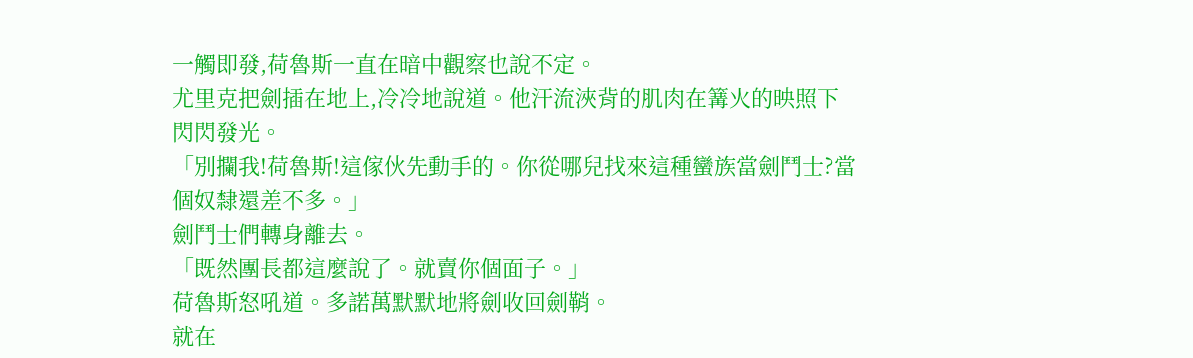一觸即發,荷魯斯一直在暗中觀察也說不定。
尤里克把劍插在地上,冷冷地說道。他汗流浹背的肌肉在篝火的映照下閃閃發光。
「別攔我!荷魯斯!這傢伙先動手的。你從哪兒找來這種蠻族當劍鬥士?當個奴隸還差不多。」
劍鬥士們轉身離去。
「既然團長都這麼說了。就賣你個面子。」
荷魯斯怒吼道。多諾萬默默地將劍收回劍鞘。
就在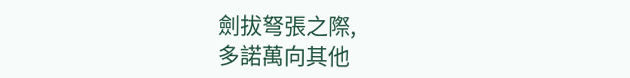劍拔弩張之際,
多諾萬向其他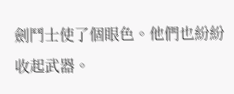劍鬥士使了個眼色。他們也紛紛收起武器。